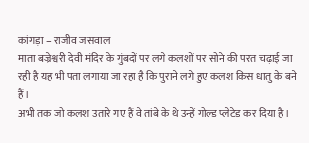कांगड़ा – राजीव जसवाल
माता बज्रेश्वरी देवी मंदिर के गुंबदों पर लगे कलशों पर सोने की परत चढ़ाई जा रही है यह भी पता लगाया जा रहा है कि पुराने लगे हुए कलश किस धातु के बने हैं।
अभी तक जो कलश उतारे गए हैं वे तांबे के थे उन्हें गोल्ड प्लेटेड कर दिया है।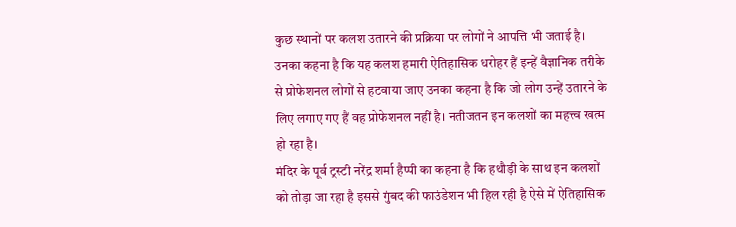कुछ स्थानों पर कलश उतारने की प्रक्रिया पर लोगों ने आपत्ति भी जताई है।
उनका कहना है कि यह कलश हमारी ऐतिहासिक धरोहर हैं इन्हें वैज्ञानिक तरीके से प्रोफेशनल लोगों से हटवाया जाए उनका कहना है कि जो लोग उन्हें उतारने के लिए लगाए गए हैं वह प्रोफेशनल नहीं है। नतीजतन इन कलशों का महत्त्व खत्म हो रहा है।
मंदिर के पूर्व ट्रस्टी नरेंद्र शर्मा हैप्पी का कहना है कि हथौड़ी के साथ इन कलशों को तोड़ा जा रहा है इससे गुंबद की फाउंडेशन भी हिल रही है ऐसे में ऐतिहासिक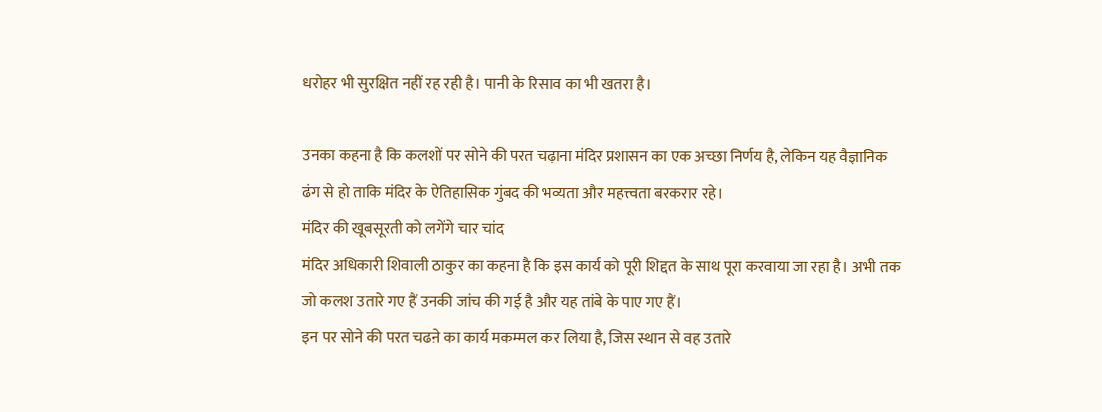धरोहर भी सुरक्षित नहीं रह रही है। पानी के रिसाव का भी खतरा है।

उनका कहना है कि कलशों पर सोने की परत चढ़ाना मंदिर प्रशासन का एक अच्छा निर्णय है, लेकिन यह वैज्ञानिक ढंग से हो ताकि मंदिर के ऐतिहासिक गुंबद की भव्यता और महत्त्वता बरकरार रहे।
मंदिर की खूबसूरती को लगेंगे चार चांद
मंदिर अधिकारी शिवाली ठाकुर का कहना है कि इस कार्य को पूरी शिद्दत के साथ पूरा करवाया जा रहा है। अभी तक जो कलश उतारे गए हैं उनकी जांच की गई है और यह तांबे के पाए गए हैं।
इन पर सोने की परत चढऩे का कार्य मकम्मल कर लिया है, जिस स्थान से वह उतारे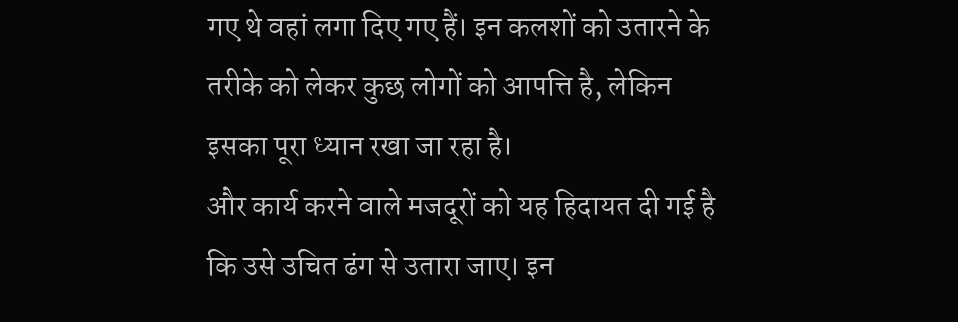गए थे वहां लगा दिए गए हैं। इन कलशों को उतारने के तरीके को लेकर कुछ लोगों को आपत्ति है, लेकिन इसका पूरा ध्यान रखा जा रहा है।
और कार्य करने वाले मजदूरों को यह हिदायत दी गई है कि उसे उचित ढंग से उतारा जाए। इन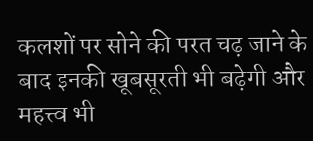कलशों पर सोने की परत चढ़ जाने के बाद इनकी खूबसूरती भी बढ़ेगी और महत्त्व भी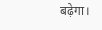बढ़ेगा।